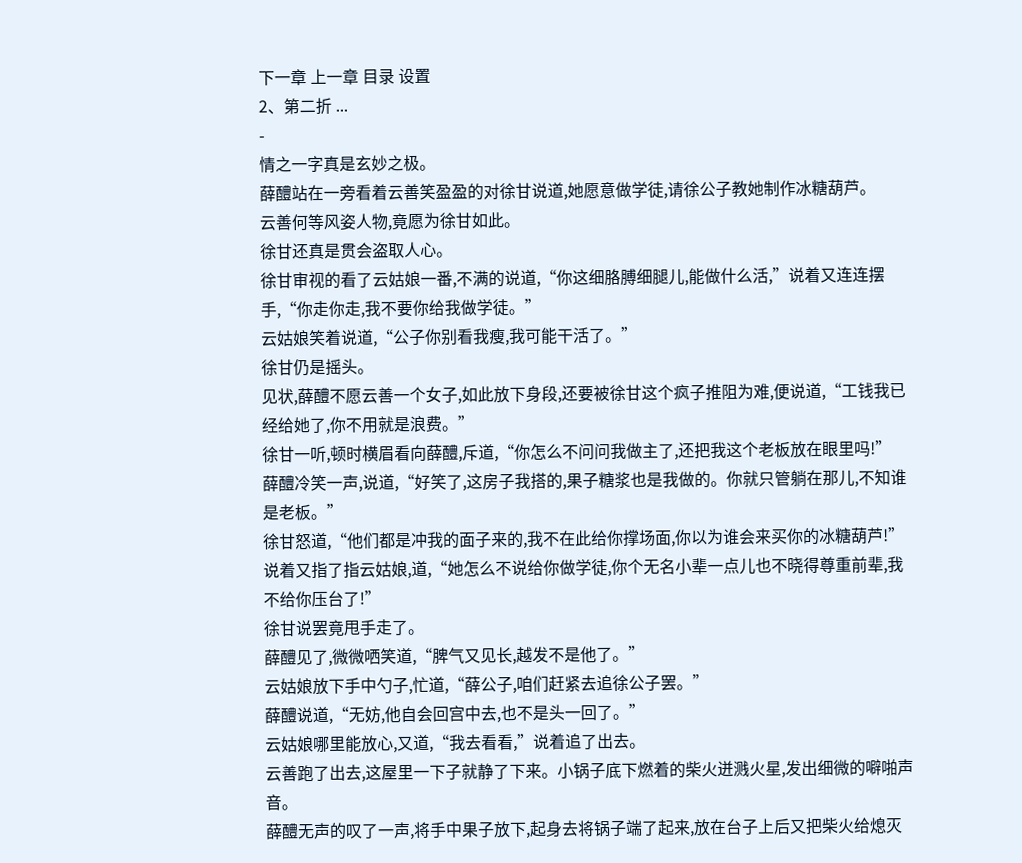下一章 上一章 目录 设置
2、第二折 ...
-
情之一字真是玄妙之极。
薛醴站在一旁看着云善笑盈盈的对徐甘说道,她愿意做学徒,请徐公子教她制作冰糖葫芦。
云善何等风姿人物,竟愿为徐甘如此。
徐甘还真是贯会盗取人心。
徐甘审视的看了云姑娘一番,不满的说道,“你这细胳膊细腿儿,能做什么活,”说着又连连摆手,“你走你走,我不要你给我做学徒。”
云姑娘笑着说道,“公子你别看我瘦,我可能干活了。”
徐甘仍是摇头。
见状,薛醴不愿云善一个女子,如此放下身段,还要被徐甘这个疯子推阻为难,便说道,“工钱我已经给她了,你不用就是浪费。”
徐甘一听,顿时横眉看向薛醴,斥道,“你怎么不问问我做主了,还把我这个老板放在眼里吗!”
薛醴冷笑一声,说道,“好笑了,这房子我搭的,果子糖浆也是我做的。你就只管躺在那儿,不知谁是老板。”
徐甘怒道,“他们都是冲我的面子来的,我不在此给你撑场面,你以为谁会来买你的冰糖葫芦!”说着又指了指云姑娘,道,“她怎么不说给你做学徒,你个无名小辈一点儿也不晓得尊重前辈,我不给你压台了!”
徐甘说罢竟甩手走了。
薛醴见了,微微哂笑道,“脾气又见长,越发不是他了。”
云姑娘放下手中勺子,忙道,“薛公子,咱们赶紧去追徐公子罢。”
薛醴说道,“无妨,他自会回宫中去,也不是头一回了。”
云姑娘哪里能放心,又道,“我去看看,”说着追了出去。
云善跑了出去,这屋里一下子就静了下来。小锅子底下燃着的柴火迸溅火星,发出细微的噼啪声音。
薛醴无声的叹了一声,将手中果子放下,起身去将锅子端了起来,放在台子上后又把柴火给熄灭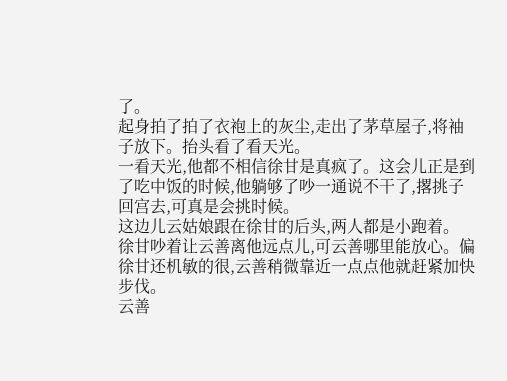了。
起身拍了拍了衣袍上的灰尘,走出了茅草屋子,将袖子放下。抬头看了看天光。
一看天光,他都不相信徐甘是真疯了。这会儿正是到了吃中饭的时候,他躺够了吵一通说不干了,撂挑子回宫去,可真是会挑时候。
这边儿云姑娘跟在徐甘的后头,两人都是小跑着。
徐甘吵着让云善离他远点儿,可云善哪里能放心。偏徐甘还机敏的很,云善稍微靠近一点点他就赶紧加快步伐。
云善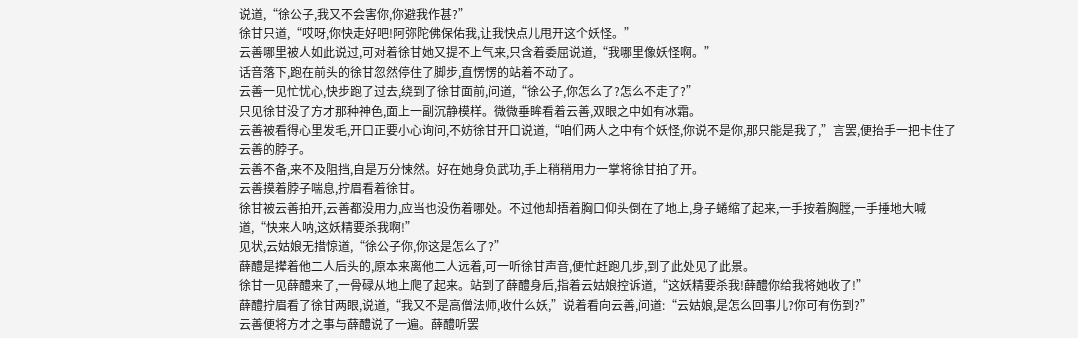说道,“徐公子,我又不会害你,你避我作甚?”
徐甘只道,“哎呀,你快走好吧!阿弥陀佛保佑我,让我快点儿甩开这个妖怪。”
云善哪里被人如此说过,可对着徐甘她又提不上气来,只含着委屈说道,“我哪里像妖怪啊。”
话音落下,跑在前头的徐甘忽然停住了脚步,直愣愣的站着不动了。
云善一见忙忧心,快步跑了过去,绕到了徐甘面前,问道,“徐公子,你怎么了?怎么不走了?”
只见徐甘没了方才那种神色,面上一副沉静模样。微微垂眸看着云善,双眼之中如有冰霜。
云善被看得心里发毛,开口正要小心询问,不妨徐甘开口说道,“咱们两人之中有个妖怪,你说不是你,那只能是我了,”言罢,便抬手一把卡住了云善的脖子。
云善不备,来不及阻挡,自是万分悚然。好在她身负武功,手上稍稍用力一掌将徐甘拍了开。
云善摸着脖子喘息,拧眉看着徐甘。
徐甘被云善拍开,云善都没用力,应当也没伤着哪处。不过他却捂着胸口仰头倒在了地上,身子蜷缩了起来,一手按着胸膛,一手捶地大喊道,“快来人呐,这妖精要杀我啊!”
见状,云姑娘无措惊道,“徐公子你,你这是怎么了?”
薛醴是撵着他二人后头的,原本来离他二人远着,可一听徐甘声音,便忙赶跑几步,到了此处见了此景。
徐甘一见薛醴来了,一骨碌从地上爬了起来。站到了薛醴身后,指着云姑娘控诉道,“这妖精要杀我!薛醴你给我将她收了!”
薛醴拧眉看了徐甘两眼,说道,“我又不是高僧法师,收什么妖,”说着看向云善,问道:“云姑娘,是怎么回事儿?你可有伤到?”
云善便将方才之事与薛醴说了一遍。薛醴听罢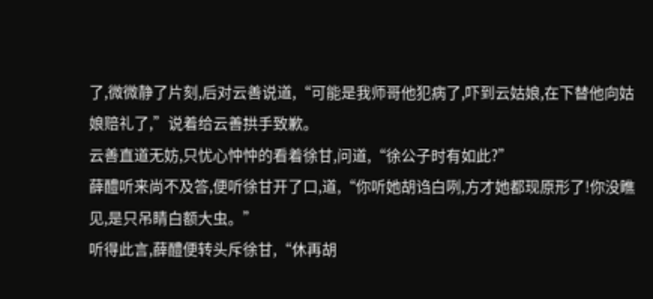了,微微静了片刻,后对云善说道,“可能是我师哥他犯病了,吓到云姑娘,在下替他向姑娘赔礼了,”说着给云善拱手致歉。
云善直道无妨,只忧心忡忡的看着徐甘,问道,“徐公子时有如此?”
薛醴听来尚不及答,便听徐甘开了口,道,“你听她胡诌白咧,方才她都现原形了!你没瞧见,是只吊睛白额大虫。”
听得此言,薛醴便转头斥徐甘,“休再胡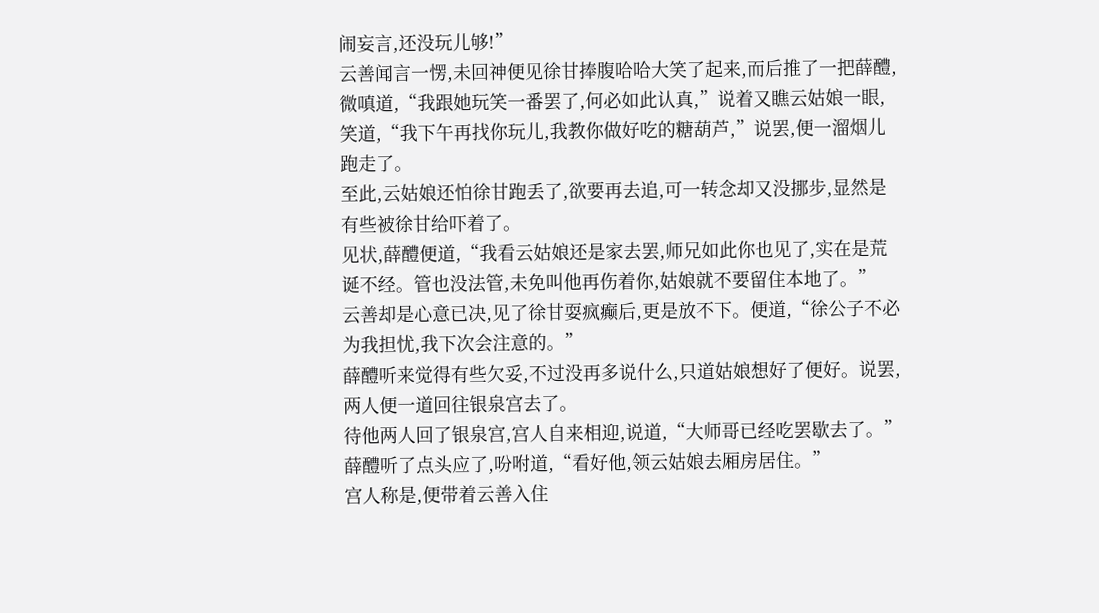闹妄言,还没玩儿够!”
云善闻言一愣,未回神便见徐甘捧腹哈哈大笑了起来,而后推了一把薛醴,微嗔道,“我跟她玩笑一番罢了,何必如此认真,”说着又瞧云姑娘一眼,笑道,“我下午再找你玩儿,我教你做好吃的糖葫芦,”说罢,便一溜烟儿跑走了。
至此,云姑娘还怕徐甘跑丢了,欲要再去追,可一转念却又没挪步,显然是有些被徐甘给吓着了。
见状,薛醴便道,“我看云姑娘还是家去罢,师兄如此你也见了,实在是荒诞不经。管也没法管,未免叫他再伤着你,姑娘就不要留住本地了。”
云善却是心意已决,见了徐甘耍疯癫后,更是放不下。便道,“徐公子不必为我担忧,我下次会注意的。”
薛醴听来觉得有些欠妥,不过没再多说什么,只道姑娘想好了便好。说罢,两人便一道回往银泉宫去了。
待他两人回了银泉宫,宫人自来相迎,说道,“大师哥已经吃罢歇去了。”
薛醴听了点头应了,吩咐道,“看好他,领云姑娘去厢房居住。”
宫人称是,便带着云善入住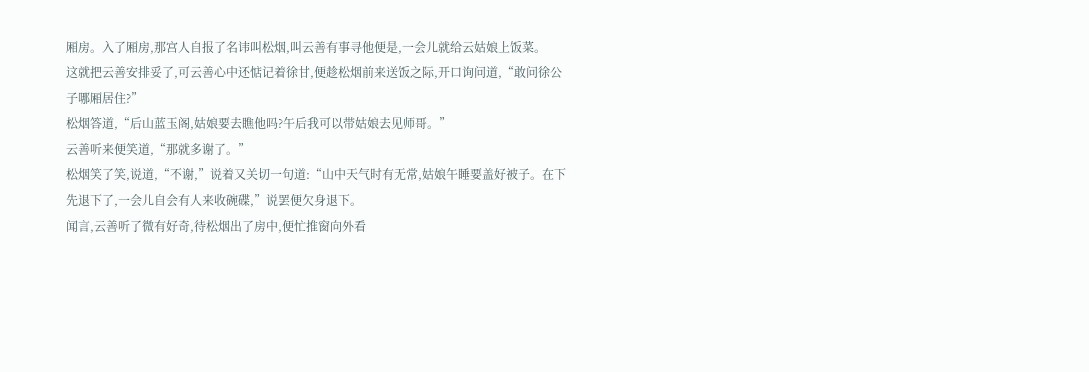厢房。入了厢房,那宫人自报了名讳叫松烟,叫云善有事寻他便是,一会儿就给云姑娘上饭菜。
这就把云善安排妥了,可云善心中还惦记着徐甘,便趁松烟前来送饭之际,开口询问道,“敢问徐公子哪厢居住?”
松烟答道,“后山蓝玉阁,姑娘要去瞧他吗?午后我可以带姑娘去见师哥。”
云善听来便笑道,“那就多谢了。”
松烟笑了笑,说道,“不谢,”说着又关切一句道:“山中天气时有无常,姑娘午睡要盖好被子。在下先退下了,一会儿自会有人来收碗碟,”说罢便欠身退下。
闻言,云善听了微有好奇,待松烟出了房中,便忙推窗向外看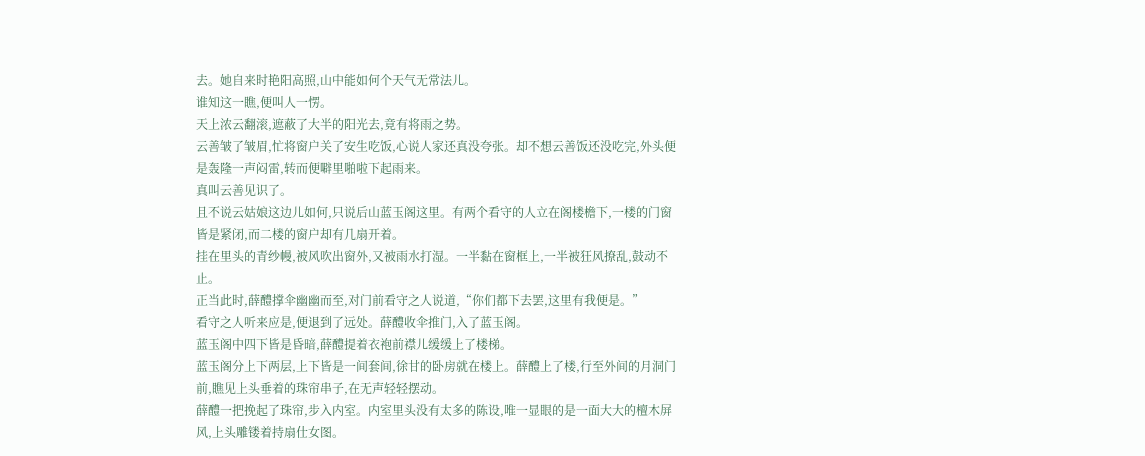去。她自来时艳阳高照,山中能如何个天气无常法儿。
谁知这一瞧,便叫人一愣。
天上浓云翻滚,遮蔽了大半的阳光去,竟有将雨之势。
云善皱了皱眉,忙将窗户关了安生吃饭,心说人家还真没夸张。却不想云善饭还没吃完,外头便是轰隆一声闷雷,转而便噼里啪啦下起雨来。
真叫云善见识了。
且不说云姑娘这边儿如何,只说后山蓝玉阁这里。有两个看守的人立在阁楼檐下,一楼的门窗皆是紧闭,而二楼的窗户却有几扇开着。
挂在里头的青纱幔,被风吹出窗外,又被雨水打湿。一半黏在窗框上,一半被狂风撩乱,鼓动不止。
正当此时,薛醴撑伞幽幽而至,对门前看守之人说道,“你们都下去罢,这里有我便是。”
看守之人听来应是,便退到了远处。薛醴收伞推门,入了蓝玉阁。
蓝玉阁中四下皆是昏暗,薛醴提着衣袍前襟儿缓缓上了楼梯。
蓝玉阁分上下两层,上下皆是一间套间,徐甘的卧房就在楼上。薛醴上了楼,行至外间的月洞门前,瞧见上头垂着的珠帘串子,在无声轻轻摆动。
薛醴一把挽起了珠帘,步入内室。内室里头没有太多的陈设,唯一显眼的是一面大大的檀木屏风,上头雕镂着持扇仕女图。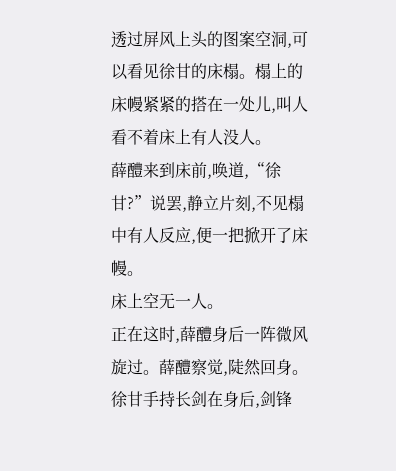透过屏风上头的图案空洞,可以看见徐甘的床榻。榻上的床幔紧紧的搭在一处儿,叫人看不着床上有人没人。
薛醴来到床前,唤道,“徐甘?”说罢,静立片刻,不见榻中有人反应,便一把掀开了床幔。
床上空无一人。
正在这时,薛醴身后一阵微风旋过。薛醴察觉,陡然回身。
徐甘手持长剑在身后,剑锋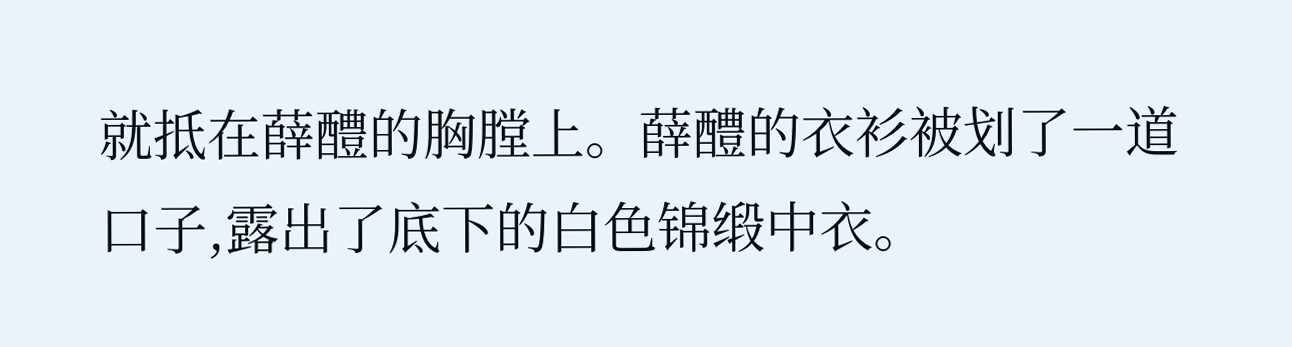就抵在薛醴的胸膛上。薛醴的衣衫被划了一道口子,露出了底下的白色锦缎中衣。